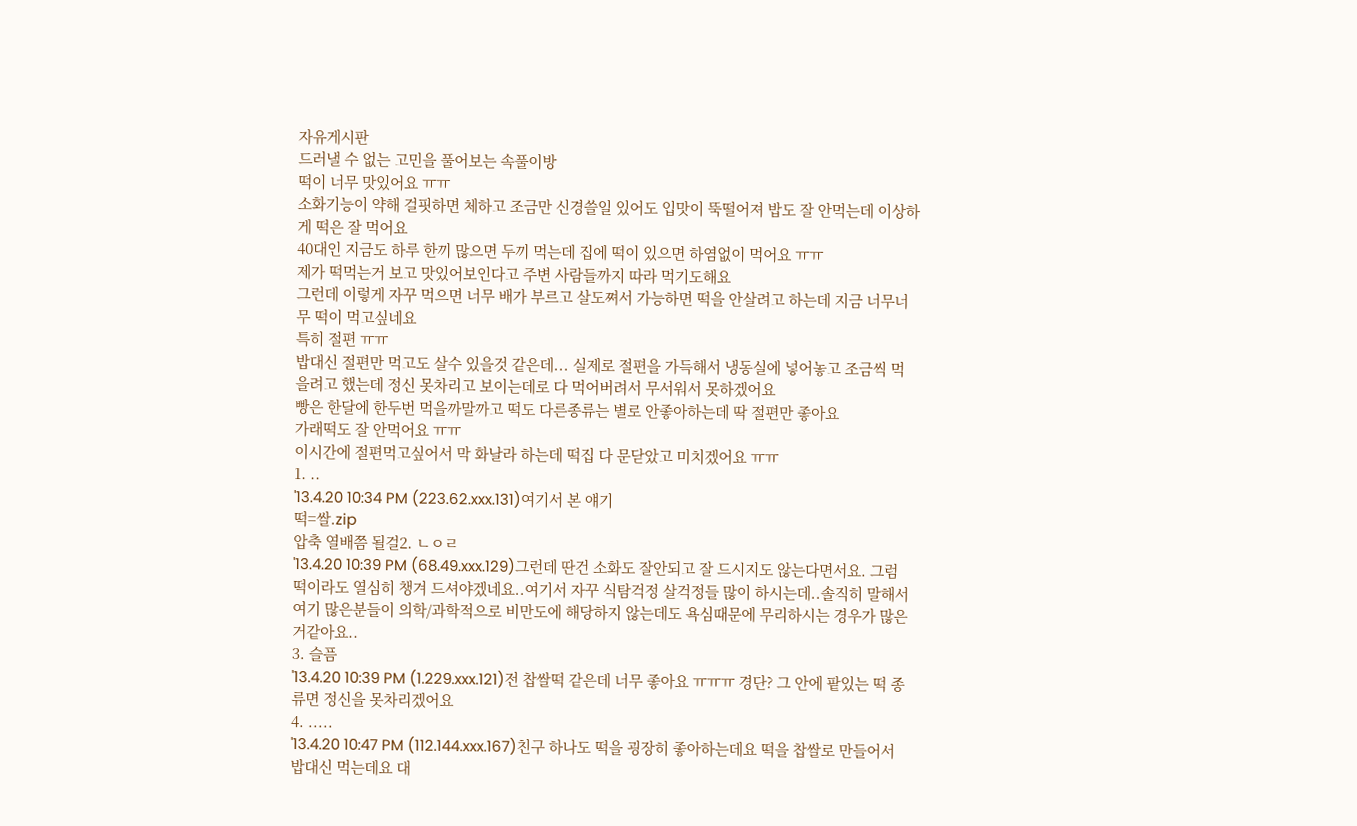자유게시판
드러낼 수 없는 고민을 풀어보는 속풀이방
떡이 너무 맛있어요 ㅠㅠ
소화기능이 약해 걸핏하면 체하고 조금만 신경쓸일 있어도 입맛이 뚝떨어져 밥도 잘 안먹는데 이상하게 떡은 잘 먹어요
40대인 지금도 하루 한끼 많으면 두끼 먹는데 집에 떡이 있으면 하염없이 먹어요 ㅠㅠ
제가 떡먹는거 보고 맛있어보인다고 주변 사람들까지 따라 먹기도해요
그런데 이렇게 자꾸 먹으면 너무 배가 부르고 살도쪄서 가능하면 떡을 안살려고 하는데 지금 너무너무 떡이 먹고싶네요
특히 절편 ㅠㅠ
밥대신 절편만 먹고도 살수 있을것 같은데... 실제로 절편을 가득해서 냉동실에 넣어놓고 조금씩 먹을려고 했는데 정신 못차리고 보이는데로 다 먹어버려서 무서워서 못하겠어요
빵은 한달에 한두번 먹을까말까고 떡도 다른종류는 별로 안좋아하는데 딱 절편만 좋아요
가래떡도 잘 안먹어요 ㅠㅠ
이시간에 절편먹고싶어서 막 화날라 하는데 떡집 다 문닫았고 미치겠어요 ㅠㅠ
1. ..
'13.4.20 10:34 PM (223.62.xxx.131)여기서 본 얘기
떡=쌀.zip
압축 열배쯤 될걸2. ㄴㅇㄹ
'13.4.20 10:39 PM (68.49.xxx.129)그런데 딴건 소화도 잘안되고 잘 드시지도 않는다면서요. 그럼 떡이라도 열심히 챙겨 드셔야겠네요..여기서 자꾸 식탐걱정 살걱정들 많이 하시는데..솔직히 말해서 여기 많은분들이 의학/과학적으로 비만도에 해당하지 않는데도 욕심때문에 무리하시는 경우가 많은거같아요..
3. 슬픔
'13.4.20 10:39 PM (1.229.xxx.121)전 찹쌀떡 같은데 너무 좋아요 ㅠㅠㅠ 경단? 그 안에 팥있는 떡 종류면 정신을 못차리겠어요
4. .....
'13.4.20 10:47 PM (112.144.xxx.167)친구 하나도 떡을 굉장히 좋아하는데요 떡을 찹쌀로 만들어서 밥대신 먹는데요 대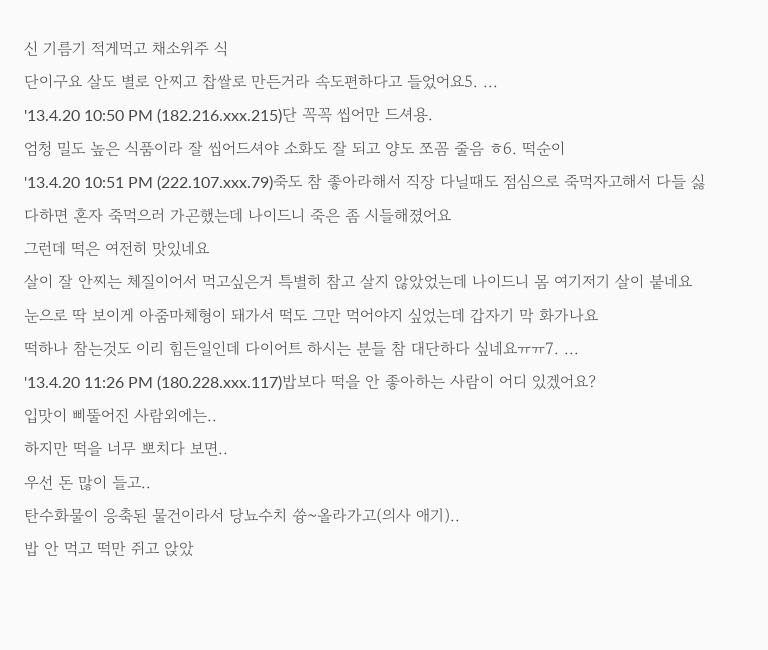신 기름기 적게먹고 채소위주 식
단이구요 살도 별로 안찌고 찹쌀로 만든거라 속도편하다고 들었어요5. ...
'13.4.20 10:50 PM (182.216.xxx.215)단 꼭꼭 씹어만 드셔용.
엄청 밀도 높은 식품이라 잘 씹어드셔야 소화도 잘 되고 양도 쪼꼼 줄음 ㅎ6. 떡순이
'13.4.20 10:51 PM (222.107.xxx.79)죽도 참 좋아라해서 직장 다닐때도 점심으로 죽먹자고해서 다들 싫다하면 혼자 죽먹으러 가곤했는데 나이드니 죽은 좀 시들해졌어요
그런데 떡은 여전히 맛있네요
살이 잘 안찌는 체질이어서 먹고싶은거 특별히 참고 살지 않았었는데 나이드니 몸 여기저기 살이 붙네요
눈으로 딱 보이게 아줌마체형이 돼가서 떡도 그만 먹어야지 싶었는데 갑자기 막 화가나요
떡하나 참는것도 이리 힘든일인데 다이어트 하시는 분들 참 대단하다 싶네요ㅠㅠ7. ...
'13.4.20 11:26 PM (180.228.xxx.117)밥보다 떡을 안 좋아하는 사람이 어디 있겠어요?
입맛이 삐뚤어진 사람외에는..
하지만 떡을 너무 뽀치다 보면..
우선 돈 많이 들고..
탄수화물이 응축된 물건이라서 당뇨수치 쓩~올라가고(의사 애기)..
밥 안 먹고 떡만 쥐고 앉았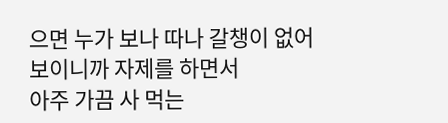으면 누가 보나 따나 갈챙이 없어 보이니까 자제를 하면서
아주 가끔 사 먹는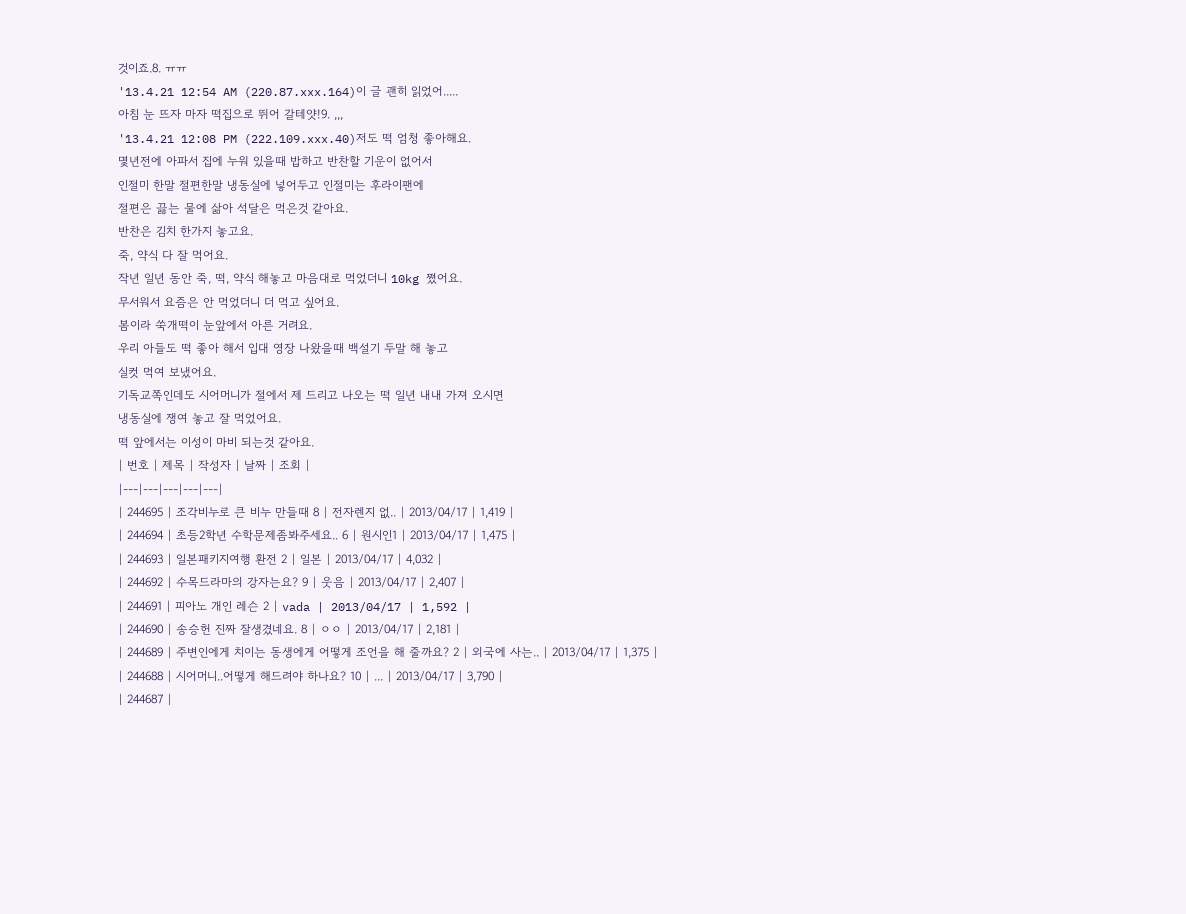것이죠.8. ㅠㅠ
'13.4.21 12:54 AM (220.87.xxx.164)이 글 괜히 읽었어.....
아침 눈 뜨자 마자 떡집으로 뛰어 갈테얏!9. ,,,
'13.4.21 12:08 PM (222.109.xxx.40)저도 떡 엄청 좋아해요.
몇년전에 아파서 집에 누워 있을때 밥하고 반찬할 기운이 없어서
인절미 한말 절편한말 냉동실에 넣어두고 인절미는 후라이팬에
절편은 끓는 물에 삶아 석달은 먹은것 같아요.
반찬은 김치 한가지 놓고요.
죽, 약식 다 잘 먹어요.
작년 일년 동안 죽, 떡, 약식 해놓고 마음대로 먹었더니 10kg 쪘어요.
무서워서 요즘은 안 먹었더니 더 먹고 싶어요.
봄이라 쑥개떡이 눈앞에서 아른 거려요.
우리 아들도 떡 좋아 해서 입대 영장 나왔을때 백설기 두말 해 놓고
실컷 먹여 보냈어요.
기독교쪽인데도 시어머니가 절에서 제 드리고 나오는 떡 일년 내내 가져 오시면
냉동실에 쟁여 놓고 잘 먹었어요.
떡 앞에서는 이성이 마비 되는것 같아요.
| 번호 | 제목 | 작성자 | 날짜 | 조회 |
|---|---|---|---|---|
| 244695 | 조각비누로 큰 비누 만들때 8 | 전자렌지 없.. | 2013/04/17 | 1,419 |
| 244694 | 초등2학년 수학문제좀봐주세요.. 6 | 원시인1 | 2013/04/17 | 1,475 |
| 244693 | 일본패키지여행 환전 2 | 일본 | 2013/04/17 | 4,032 |
| 244692 | 수목드라마의 강자는요? 9 | 웃음 | 2013/04/17 | 2,407 |
| 244691 | 피아노 개인 레슨 2 | vada | 2013/04/17 | 1,592 |
| 244690 | 송승헌 진짜 잘생겼네요. 8 | ㅇㅇ | 2013/04/17 | 2,181 |
| 244689 | 주변인에게 치이는 동생에게 어떻게 조언을 해 줄까요? 2 | 외국에 사는.. | 2013/04/17 | 1,375 |
| 244688 | 시어머니..어떻게 해드려야 하나요? 10 | ... | 2013/04/17 | 3,790 |
| 244687 |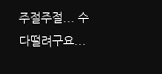주절주절... 수다떨려구요...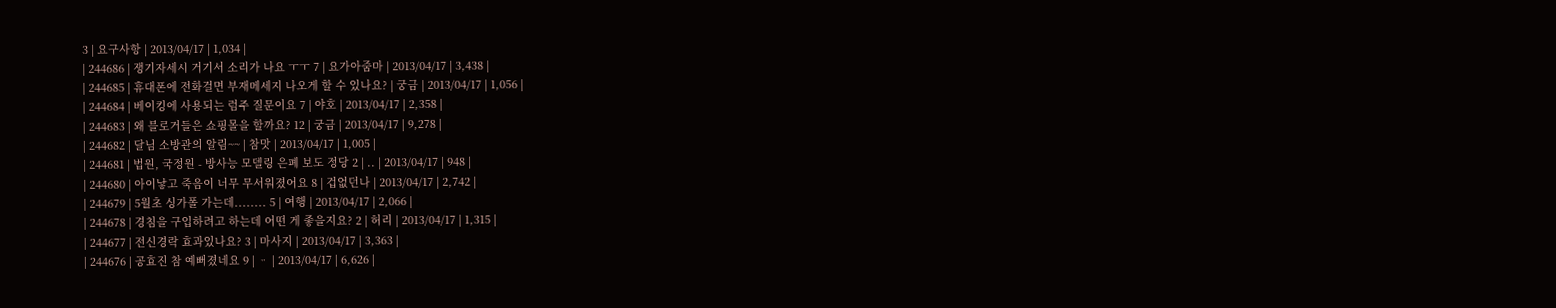3 | 요구사항 | 2013/04/17 | 1,034 |
| 244686 | 쟁기자세시 거기서 소리가 나요 ㅜㅜ 7 | 요가아줌마 | 2013/04/17 | 3,438 |
| 244685 | 휴대폰에 전화걸면 부재메세지 나오게 할 수 있나요? | 궁금 | 2013/04/17 | 1,056 |
| 244684 | 베이킹에 사용되는 럼주 질문이요 7 | 야호 | 2013/04/17 | 2,358 |
| 244683 | 왜 블로거들은 쇼핑몰을 할까요? 12 | 궁금 | 2013/04/17 | 9,278 |
| 244682 | 달님 소방관의 알림~~ | 참맛 | 2013/04/17 | 1,005 |
| 244681 | 법원, 국정원 - 방사능 모델링 은폐 보도 정당 2 | .. | 2013/04/17 | 948 |
| 244680 | 아이낳고 죽음이 너무 무서워졌어요 8 | 겁없던나 | 2013/04/17 | 2,742 |
| 244679 | 5월초 싱가폴 가는데........ 5 | 여행 | 2013/04/17 | 2,066 |
| 244678 | 경침을 구입하려고 하는데 어떤 게 좋을지요? 2 | 허리 | 2013/04/17 | 1,315 |
| 244677 | 전신경락 효과있나요? 3 | 마사지 | 2013/04/17 | 3,363 |
| 244676 | 공효진 참 예뻐졌네요 9 | ᆢ | 2013/04/17 | 6,626 |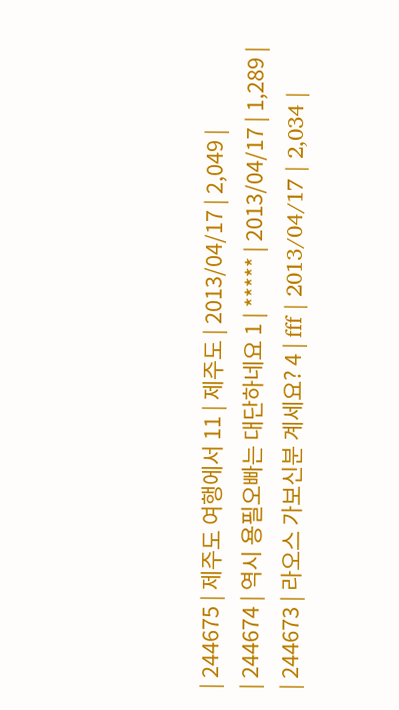| 244675 | 제주도 여행에서 11 | 제주도 | 2013/04/17 | 2,049 |
| 244674 | 역시 용필오빠는 대단하네요 1 | ***** | 2013/04/17 | 1,289 |
| 244673 | 라오스 가보신분 계세요? 4 | fff | 2013/04/17 | 2,034 |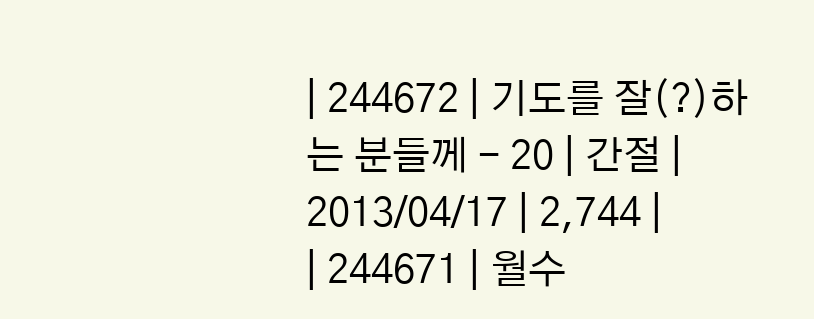| 244672 | 기도를 잘(?)하는 분들께 - 20 | 간절 | 2013/04/17 | 2,744 |
| 244671 | 월수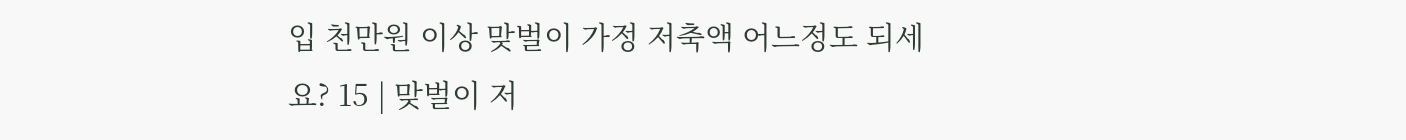입 천만원 이상 맞벌이 가정 저축액 어느정도 되세요? 15 | 맞벌이 저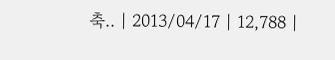축.. | 2013/04/17 | 12,788 |